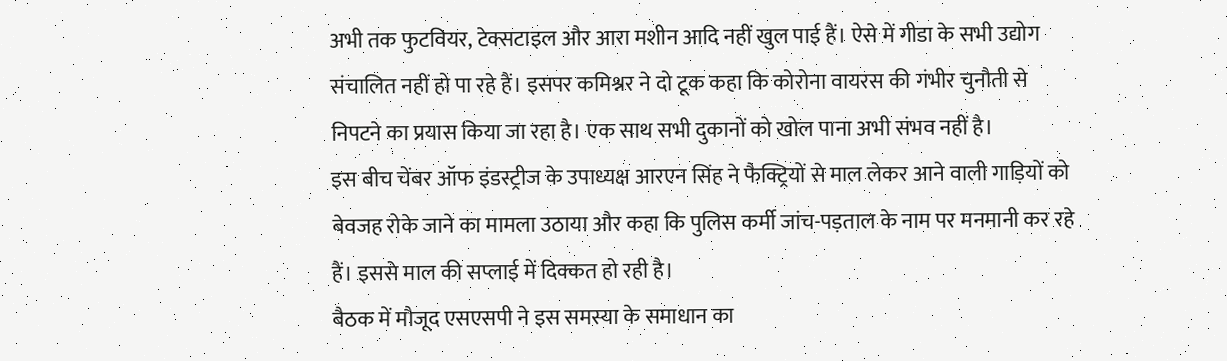अभी तक फुटवियर, टेक्सटाइल और आरा मशीन आदि नहीं खुल पाई हैं। ऐसे में गीडा के सभी उद्योग संचालित नहीं हो पा रहे हैं। इसपर कमिश्नर ने दो टूक कहा कि कोरोना वायरस की गंभीर चुनौती से निपटने का प्रयास किया जा रहा है। एक साथ सभी दुकानों को खोल पाना अभी संभव नहीं है।
इस बीच चेंबर ऑफ इंडस्ट्रीज के उपाध्यक्ष आरएन सिंह ने फैक्ट्रियों से माल लेकर आने वाली गाड़ियों को बेवजह रोके जाने का मामला उठाया और कहा कि पुलिस कर्मी जांच-पड़ताल के नाम पर मनमानी कर रहे हैं। इससे माल की सप्लाई में दिक्कत हो रही है।
बैठक में मौजूद एसएसपी ने इस समस्या के समाधान का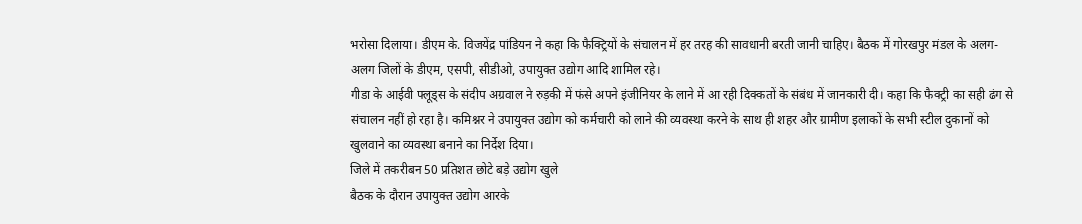भरोसा दिलाया। डीएम के. विजयेंद्र पांडियन ने कहा कि फैक्ट्रियों के संचालन में हर तरह की सावधानी बरती जानी चाहिए। बैठक में गोरखपुर मंडल के अलग-अलग जिलों के डीएम, एसपी, सीडीओ, उपायुक्त उद्योग आदि शामिल रहे।
गीडा के आईवी फ्लूड्स के संदीप अग्रवाल ने रुड़की में फंसे अपने इंजीनियर के लाने में आ रही दिक्कतों के संबंध में जानकारी दी। कहा कि फैक्ट्री का सही ढंग से संचालन नहीं हो रहा है। कमिश्नर ने उपायुक्त उद्योग को कर्मचारी को लाने की व्यवस्था करने के साथ ही शहर और ग्रामीण इलाकों के सभी स्टील दुकानों को खुलवाने का व्यवस्था बनाने का निर्देश दिया।
जिले में तकरीबन 50 प्रतिशत छोटे बड़े उद्योग खुले
बैठक के दौरान उपायुक्त उद्योग आरके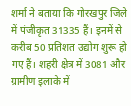शर्मा ने बताया कि गोरखपुर जिले में पंजीकृत 31335 हैं। इनमें से करीब 50 प्रतिशत उद्योग शुरू हो गए हैं। शहरी क्षेत्र में 3081 और ग्रामीण इलाके में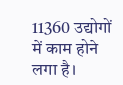11360 उद्योगों में काम होने लगा है।